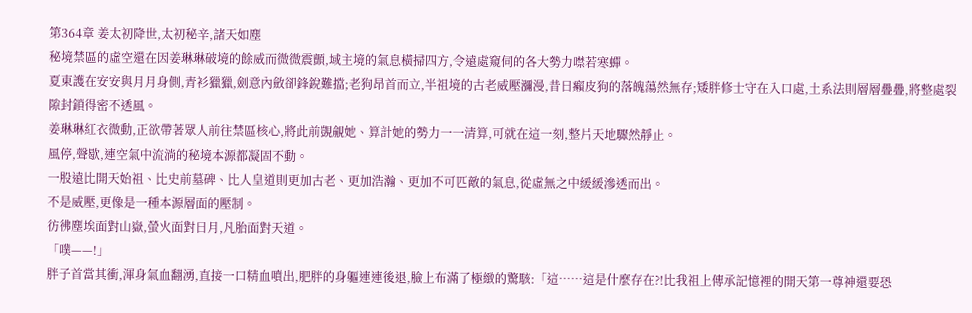第364章 姜太初降世,太初秘辛,諸天如塵
秘境禁區的虛空還在因姜琳琳破境的餘威而微微震顫,域主境的氣息橫掃四方,令遠處窺伺的各大勢力噤若寒蟬。
夏東護在安安與月月身側,青衫獵獵,劍意內斂卻鋒銳難擋;老狗昂首而立,半祖境的古老威壓瀰漫,昔日癩皮狗的落魄蕩然無存;矮胖修士守在入口處,土系法則層層疊疊,將整處裂隙封鎖得密不透風。
姜琳琳紅衣微動,正欲帶著眾人前往禁區核心,將此前覬覦她、算計她的勢力一一清算,可就在這一刻,整片天地驟然靜止。
風停,聲歇,連空氣中流淌的秘境本源都凝固不動。
一股遠比開天始祖、比史前墓碑、比人皇道則更加古老、更加浩瀚、更加不可匹敵的氣息,從虛無之中緩緩滲透而出。
不是威壓,更像是一種本源層面的壓制。
彷彿塵埃面對山嶽,螢火面對日月,凡胎面對天道。
「噗——!」
胖子首當其衝,渾身氣血翻湧,直接一口精血噴出,肥胖的身軀連連後退,臉上布滿了極緻的驚駭:「這……這是什麼存在?!比我祖上傳承記憶裡的開天第一尊神還要恐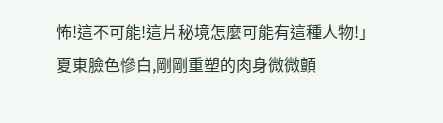怖!這不可能!這片秘境怎麼可能有這種人物!」
夏東臉色慘白,剛剛重塑的肉身微微顫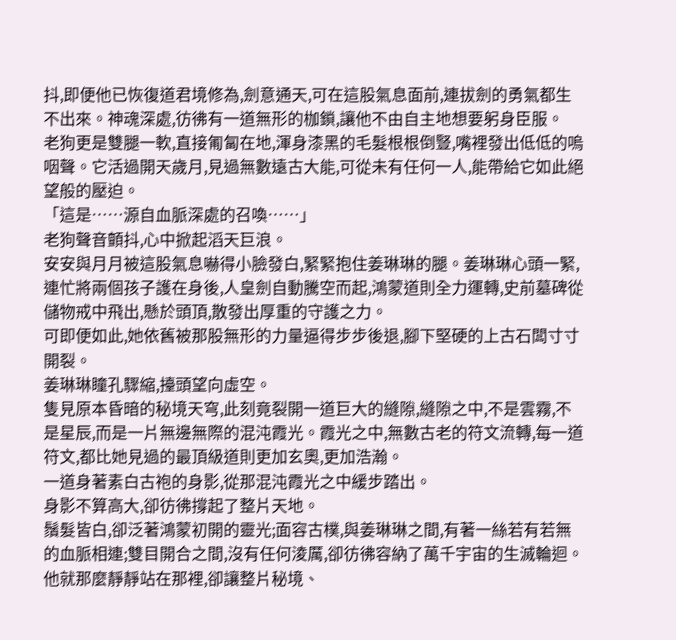抖,即便他已恢復道君境修為,劍意通天,可在這股氣息面前,連拔劍的勇氣都生不出來。神魂深處,彷彿有一道無形的枷鎖,讓他不由自主地想要躬身臣服。
老狗更是雙腿一軟,直接匍匐在地,渾身漆黑的毛髮根根倒豎,嘴裡發出低低的嗚咽聲。它活過開天歲月,見過無數遠古大能,可從未有任何一人,能帶給它如此絕望般的壓迫。
「這是……源自血脈深處的召喚……」
老狗聲音顫抖,心中掀起滔天巨浪。
安安與月月被這股氣息嚇得小臉發白,緊緊抱住姜琳琳的腿。姜琳琳心頭一緊,連忙將兩個孩子護在身後,人皇劍自動騰空而起,鴻蒙道則全力運轉,史前墓碑從儲物戒中飛出,懸於頭頂,散發出厚重的守護之力。
可即便如此,她依舊被那股無形的力量逼得步步後退,腳下堅硬的上古石闆寸寸開裂。
姜琳琳瞳孔驟縮,擡頭望向虛空。
隻見原本昏暗的秘境天穹,此刻竟裂開一道巨大的縫隙,縫隙之中,不是雲霧,不是星辰,而是一片無邊無際的混沌霞光。霞光之中,無數古老的符文流轉,每一道符文,都比她見過的最頂級道則更加玄奧,更加浩瀚。
一道身著素白古袍的身影,從那混沌霞光之中緩步踏出。
身影不算高大,卻彷彿撐起了整片天地。
鬚髮皆白,卻泛著鴻蒙初開的靈光;面容古樸,與姜琳琳之間,有著一絲若有若無的血脈相連;雙目開合之間,沒有任何淩厲,卻彷彿容納了萬千宇宙的生滅輪迴。
他就那麼靜靜站在那裡,卻讓整片秘境、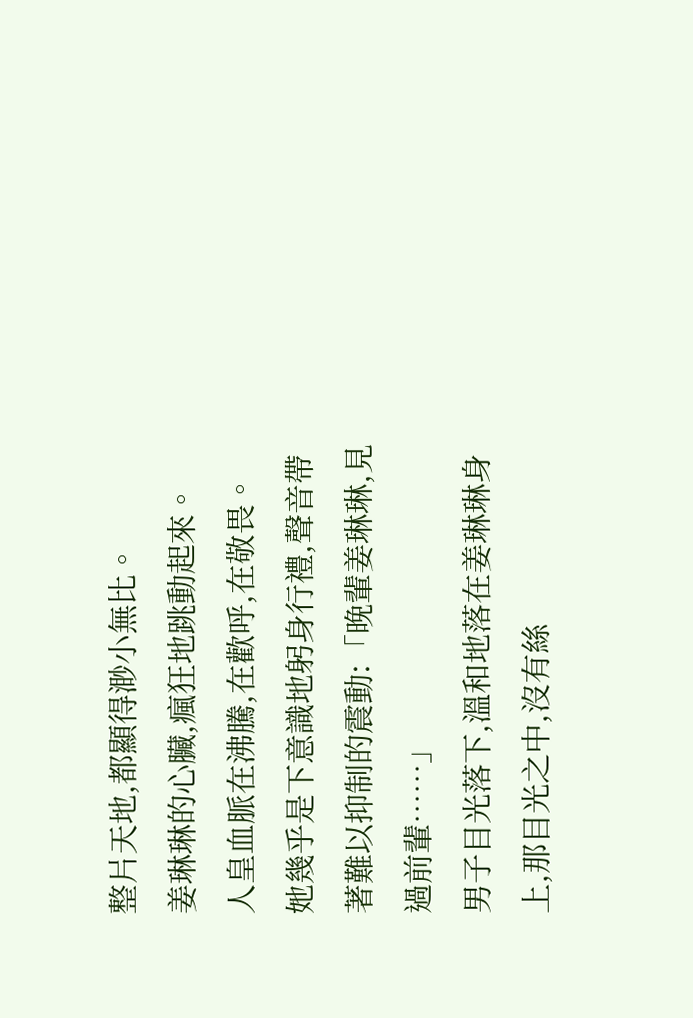整片天地,都顯得渺小無比。
姜琳琳的心臟,瘋狂地跳動起來。
人皇血脈在沸騰,在歡呼,在敬畏。
她幾乎是下意識地躬身行禮,聲音帶著難以抑制的震動:「晚輩姜琳琳,見過前輩……」
男子目光落下,溫和地落在姜琳琳身上,那目光之中,沒有絲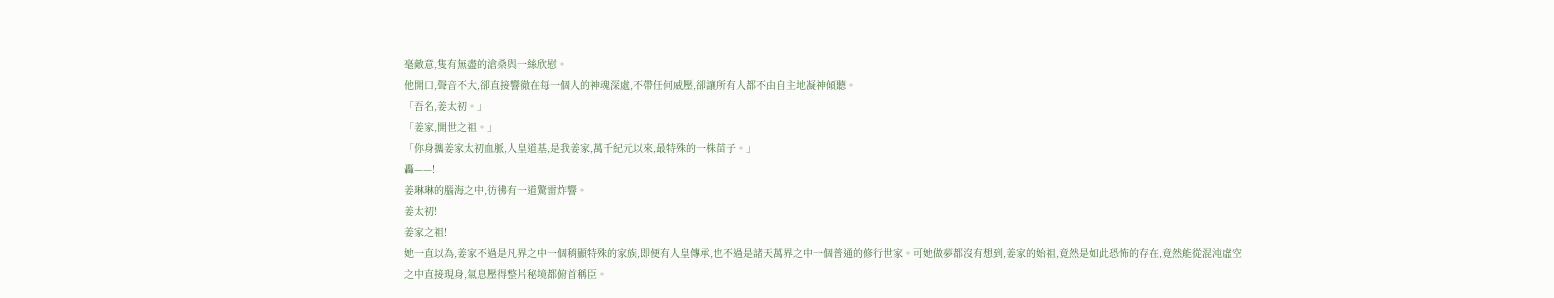毫敵意,隻有無盡的滄桑與一絲欣慰。
他開口,聲音不大,卻直接響徹在每一個人的神魂深處,不帶任何威壓,卻讓所有人都不由自主地凝神傾聽。
「吾名,姜太初。」
「姜家,開世之祖。」
「你身攜姜家太初血脈,人皇道基,是我姜家,萬千紀元以來,最特殊的一株苗子。」
轟——!
姜琳琳的腦海之中,彷彿有一道驚雷炸響。
姜太初!
姜家之祖!
她一直以為,姜家不過是凡界之中一個稍顯特殊的家族,即便有人皇傳承,也不過是諸天萬界之中一個普通的修行世家。可她做夢都沒有想到,姜家的始祖,竟然是如此恐怖的存在,竟然能從混沌虛空之中直接現身,氣息壓得整片秘境都俯首稱臣。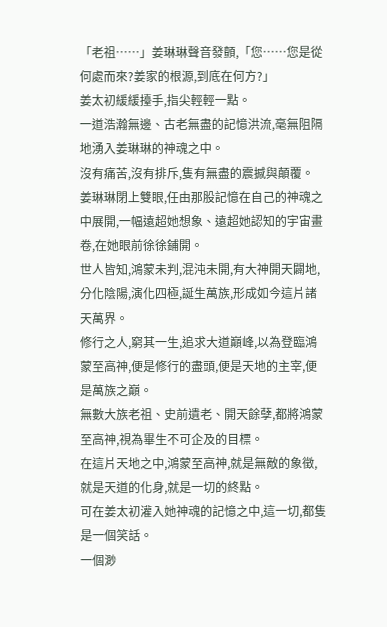「老祖……」姜琳琳聲音發顫,「您……您是從何處而來?姜家的根源,到底在何方?」
姜太初緩緩擡手,指尖輕輕一點。
一道浩瀚無邊、古老無盡的記憶洪流,毫無阻隔地湧入姜琳琳的神魂之中。
沒有痛苦,沒有排斥,隻有無盡的震撼與顛覆。
姜琳琳閉上雙眼,任由那股記憶在自己的神魂之中展開,一幅遠超她想象、遠超她認知的宇宙畫卷,在她眼前徐徐鋪開。
世人皆知,鴻蒙未判,混沌未開,有大神開天闢地,分化陰陽,演化四極,誕生萬族,形成如今這片諸天萬界。
修行之人,窮其一生,追求大道巔峰,以為登臨鴻蒙至高神,便是修行的盡頭,便是天地的主宰,便是萬族之巔。
無數大族老祖、史前遺老、開天餘孽,都將鴻蒙至高神,視為畢生不可企及的目標。
在這片天地之中,鴻蒙至高神,就是無敵的象徵,就是天道的化身,就是一切的終點。
可在姜太初灌入她神魂的記憶之中,這一切,都隻是一個笑話。
一個渺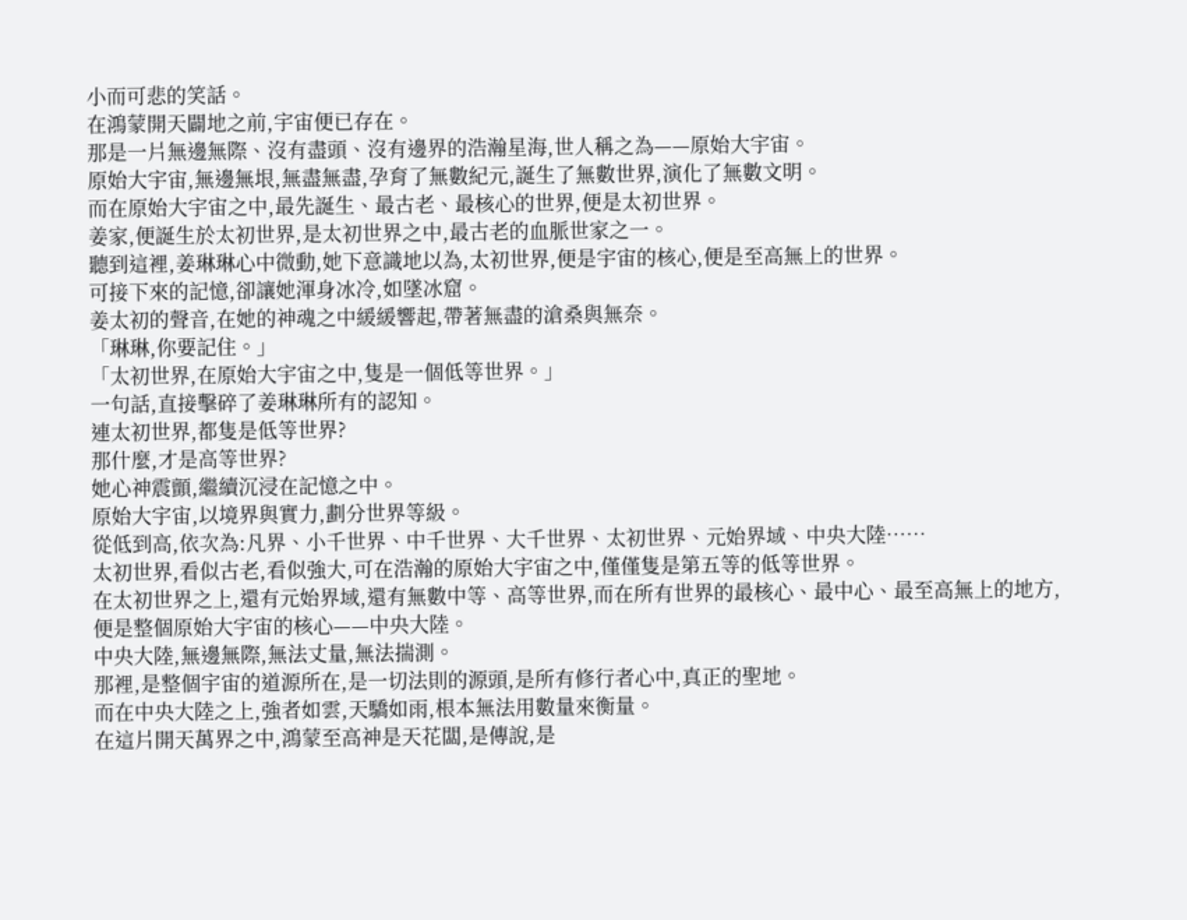小而可悲的笑話。
在鴻蒙開天闢地之前,宇宙便已存在。
那是一片無邊無際、沒有盡頭、沒有邊界的浩瀚星海,世人稱之為——原始大宇宙。
原始大宇宙,無邊無垠,無盡無盡,孕育了無數紀元,誕生了無數世界,演化了無數文明。
而在原始大宇宙之中,最先誕生、最古老、最核心的世界,便是太初世界。
姜家,便誕生於太初世界,是太初世界之中,最古老的血脈世家之一。
聽到這裡,姜琳琳心中微動,她下意識地以為,太初世界,便是宇宙的核心,便是至高無上的世界。
可接下來的記憶,卻讓她渾身冰冷,如墜冰窟。
姜太初的聲音,在她的神魂之中緩緩響起,帶著無盡的滄桑與無奈。
「琳琳,你要記住。」
「太初世界,在原始大宇宙之中,隻是一個低等世界。」
一句話,直接擊碎了姜琳琳所有的認知。
連太初世界,都隻是低等世界?
那什麼,才是高等世界?
她心神震顫,繼續沉浸在記憶之中。
原始大宇宙,以境界與實力,劃分世界等級。
從低到高,依次為:凡界、小千世界、中千世界、大千世界、太初世界、元始界域、中央大陸……
太初世界,看似古老,看似強大,可在浩瀚的原始大宇宙之中,僅僅隻是第五等的低等世界。
在太初世界之上,還有元始界域,還有無數中等、高等世界,而在所有世界的最核心、最中心、最至高無上的地方,便是整個原始大宇宙的核心——中央大陸。
中央大陸,無邊無際,無法丈量,無法揣測。
那裡,是整個宇宙的道源所在,是一切法則的源頭,是所有修行者心中,真正的聖地。
而在中央大陸之上,強者如雲,天驕如雨,根本無法用數量來衡量。
在這片開天萬界之中,鴻蒙至高神是天花闆,是傳說,是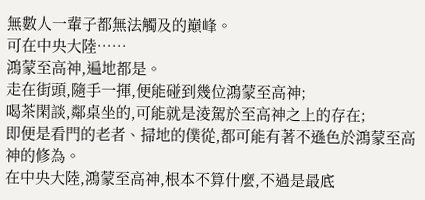無數人一輩子都無法觸及的巔峰。
可在中央大陸……
鴻蒙至高神,遍地都是。
走在街頭,隨手一揮,便能碰到幾位鴻蒙至高神;
喝茶閑談,鄰桌坐的,可能就是淩駕於至高神之上的存在;
即便是看門的老者、掃地的僕從,都可能有著不遜色於鴻蒙至高神的修為。
在中央大陸,鴻蒙至高神,根本不算什麼,不過是最底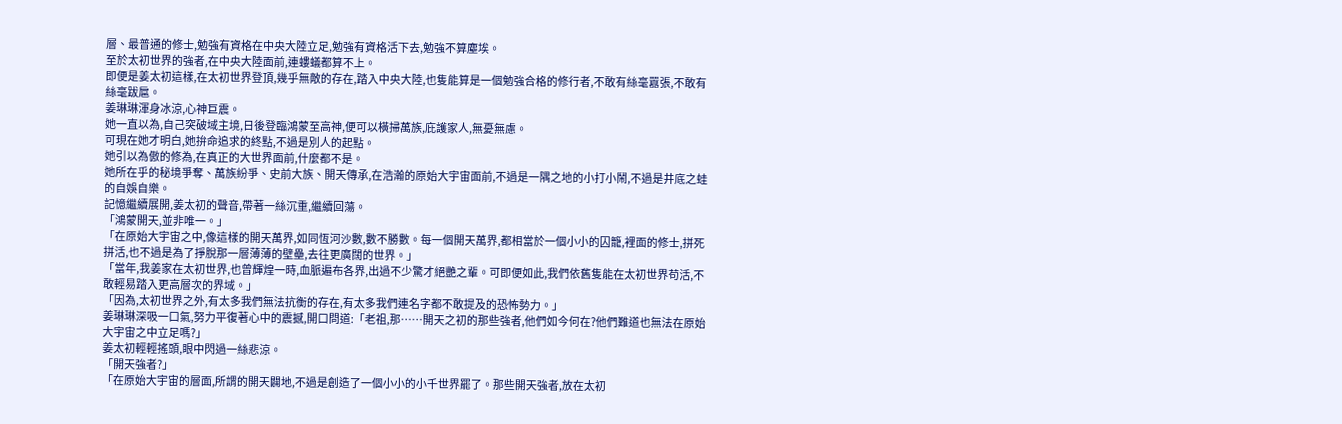層、最普通的修士,勉強有資格在中央大陸立足,勉強有資格活下去,勉強不算塵埃。
至於太初世界的強者,在中央大陸面前,連螻蟻都算不上。
即便是姜太初這樣,在太初世界登頂,幾乎無敵的存在,踏入中央大陸,也隻能算是一個勉強合格的修行者,不敢有絲毫囂張,不敢有絲毫跋扈。
姜琳琳渾身冰涼,心神巨震。
她一直以為,自己突破域主境,日後登臨鴻蒙至高神,便可以橫掃萬族,庇護家人,無憂無慮。
可現在她才明白,她拚命追求的終點,不過是別人的起點。
她引以為傲的修為,在真正的大世界面前,什麼都不是。
她所在乎的秘境爭奪、萬族紛爭、史前大族、開天傳承,在浩瀚的原始大宇宙面前,不過是一隅之地的小打小鬧,不過是井底之蛙的自娛自樂。
記憶繼續展開,姜太初的聲音,帶著一絲沉重,繼續回蕩。
「鴻蒙開天,並非唯一。」
「在原始大宇宙之中,像這樣的開天萬界,如同恆河沙數,數不勝數。每一個開天萬界,都相當於一個小小的囚籠,裡面的修士,拼死拼活,也不過是為了掙脫那一層薄薄的壁壘,去往更廣闊的世界。」
「當年,我姜家在太初世界,也曾輝煌一時,血脈遍布各界,出過不少驚才絕艷之輩。可即便如此,我們依舊隻能在太初世界苟活,不敢輕易踏入更高層次的界域。」
「因為,太初世界之外,有太多我們無法抗衡的存在,有太多我們連名字都不敢提及的恐怖勢力。」
姜琳琳深吸一口氣,努力平復著心中的震撼,開口問道:「老祖,那……開天之初的那些強者,他們如今何在?他們難道也無法在原始大宇宙之中立足嗎?」
姜太初輕輕搖頭,眼中閃過一絲悲涼。
「開天強者?」
「在原始大宇宙的層面,所謂的開天闢地,不過是創造了一個小小的小千世界罷了。那些開天強者,放在太初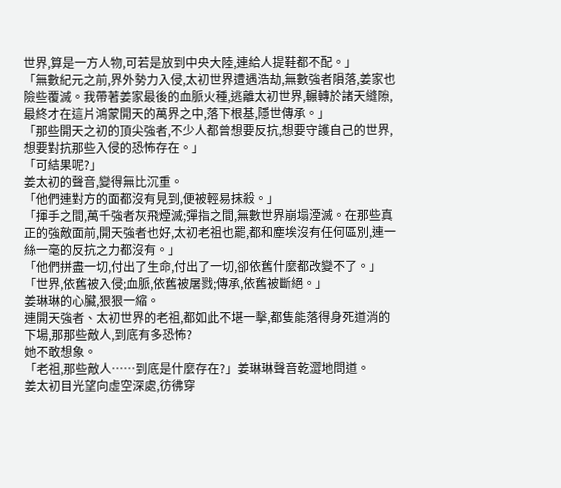世界,算是一方人物,可若是放到中央大陸,連給人提鞋都不配。」
「無數紀元之前,界外勢力入侵,太初世界遭遇浩劫,無數強者隕落,姜家也險些覆滅。我帶著姜家最後的血脈火種,逃離太初世界,輾轉於諸天縫隙,最終才在這片鴻蒙開天的萬界之中,落下根基,隱世傳承。」
「那些開天之初的頂尖強者,不少人都曾想要反抗,想要守護自己的世界,想要對抗那些入侵的恐怖存在。」
「可結果呢?」
姜太初的聲音,變得無比沉重。
「他們連對方的面都沒有見到,便被輕易抹殺。」
「揮手之間,萬千強者灰飛煙滅;彈指之間,無數世界崩塌湮滅。在那些真正的強敵面前,開天強者也好,太初老祖也罷,都和塵埃沒有任何區別,連一絲一毫的反抗之力都沒有。」
「他們拼盡一切,付出了生命,付出了一切,卻依舊什麼都改變不了。」
「世界,依舊被入侵;血脈,依舊被屠戮;傳承,依舊被斷絕。」
姜琳琳的心臟,狠狠一縮。
連開天強者、太初世界的老祖,都如此不堪一擊,都隻能落得身死道消的下場,那那些敵人,到底有多恐怖?
她不敢想象。
「老祖,那些敵人……到底是什麼存在?」姜琳琳聲音乾澀地問道。
姜太初目光望向虛空深處,彷彿穿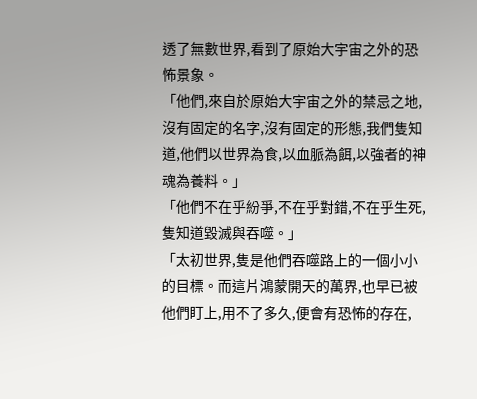透了無數世界,看到了原始大宇宙之外的恐怖景象。
「他們,來自於原始大宇宙之外的禁忌之地,沒有固定的名字,沒有固定的形態,我們隻知道,他們以世界為食,以血脈為餌,以強者的神魂為養料。」
「他們不在乎紛爭,不在乎對錯,不在乎生死,隻知道毀滅與吞噬。」
「太初世界,隻是他們吞噬路上的一個小小的目標。而這片鴻蒙開天的萬界,也早已被他們盯上,用不了多久,便會有恐怖的存在,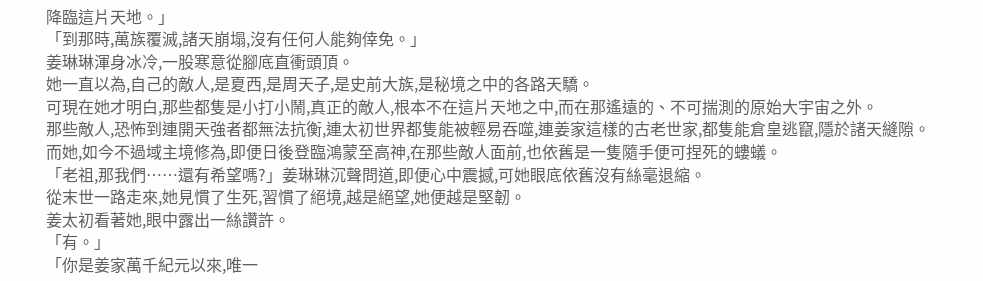降臨這片天地。」
「到那時,萬族覆滅,諸天崩塌,沒有任何人能夠倖免。」
姜琳琳渾身冰冷,一股寒意從腳底直衝頭頂。
她一直以為,自己的敵人,是夏西,是周天子,是史前大族,是秘境之中的各路天驕。
可現在她才明白,那些都隻是小打小鬧,真正的敵人,根本不在這片天地之中,而在那遙遠的、不可揣測的原始大宇宙之外。
那些敵人,恐怖到連開天強者都無法抗衡,連太初世界都隻能被輕易吞噬,連姜家這樣的古老世家,都隻能倉皇逃竄,隱於諸天縫隙。
而她,如今不過域主境修為,即便日後登臨鴻蒙至高神,在那些敵人面前,也依舊是一隻隨手便可捏死的螻蟻。
「老祖,那我們……還有希望嗎?」姜琳琳沉聲問道,即便心中震撼,可她眼底依舊沒有絲毫退縮。
從末世一路走來,她見慣了生死,習慣了絕境,越是絕望,她便越是堅韌。
姜太初看著她,眼中露出一絲讚許。
「有。」
「你是姜家萬千紀元以來,唯一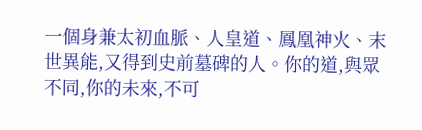一個身兼太初血脈、人皇道、鳳凰神火、末世異能,又得到史前墓碑的人。你的道,與眾不同,你的未來,不可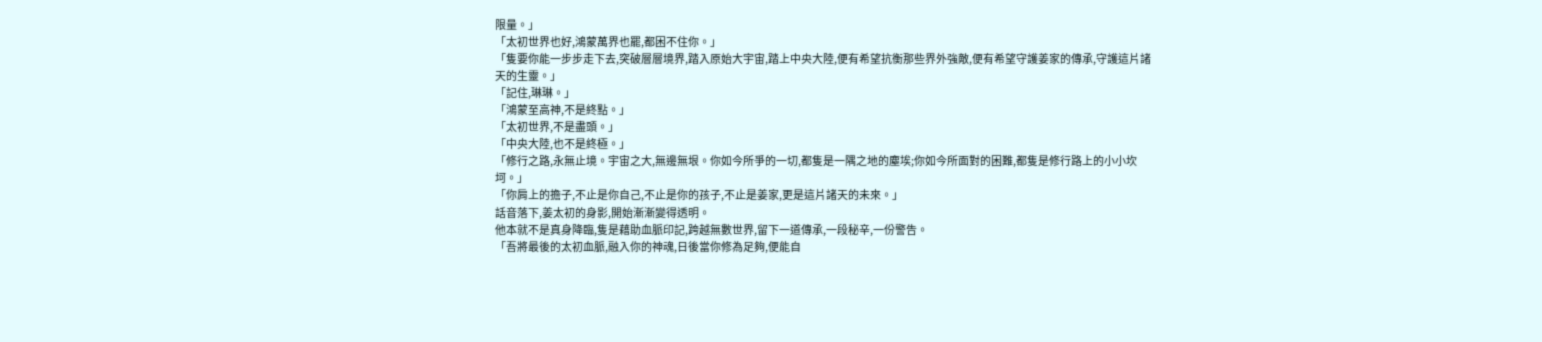限量。」
「太初世界也好,鴻蒙萬界也罷,都困不住你。」
「隻要你能一步步走下去,突破層層境界,踏入原始大宇宙,踏上中央大陸,便有希望抗衡那些界外強敵,便有希望守護姜家的傳承,守護這片諸天的生靈。」
「記住,琳琳。」
「鴻蒙至高神,不是終點。」
「太初世界,不是盡頭。」
「中央大陸,也不是終極。」
「修行之路,永無止境。宇宙之大,無邊無垠。你如今所爭的一切,都隻是一隅之地的塵埃;你如今所面對的困難,都隻是修行路上的小小坎坷。」
「你肩上的擔子,不止是你自己,不止是你的孩子,不止是姜家,更是這片諸天的未來。」
話音落下,姜太初的身影,開始漸漸變得透明。
他本就不是真身降臨,隻是藉助血脈印記,跨越無數世界,留下一道傳承,一段秘辛,一份警告。
「吾將最後的太初血脈,融入你的神魂,日後當你修為足夠,便能自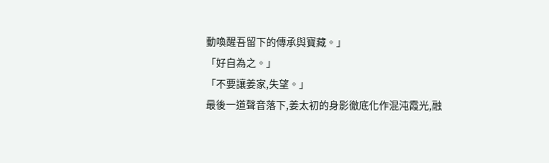動喚醒吾留下的傳承與寶藏。」
「好自為之。」
「不要讓姜家,失望。」
最後一道聲音落下,姜太初的身影徹底化作混沌霞光,融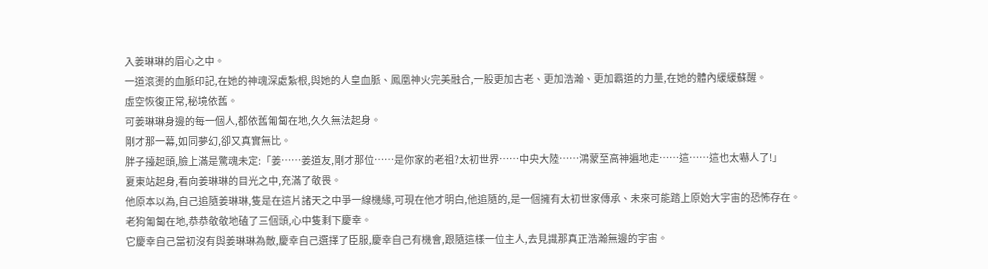入姜琳琳的眉心之中。
一道滾燙的血脈印記,在她的神魂深處紮根,與她的人皇血脈、鳳凰神火完美融合,一股更加古老、更加浩瀚、更加霸道的力量,在她的體內緩緩蘇醒。
虛空恢復正常,秘境依舊。
可姜琳琳身邊的每一個人,都依舊匍匐在地,久久無法起身。
剛才那一幕,如同夢幻,卻又真實無比。
胖子擡起頭,臉上滿是驚魂未定:「姜……姜道友,剛才那位……是你家的老祖?太初世界……中央大陸……鴻蒙至高神遍地走……這……這也太嚇人了!」
夏東站起身,看向姜琳琳的目光之中,充滿了敬畏。
他原本以為,自己追隨姜琳琳,隻是在這片諸天之中爭一線機緣,可現在他才明白,他追隨的,是一個擁有太初世家傳承、未來可能踏上原始大宇宙的恐怖存在。
老狗匍匐在地,恭恭敬敬地磕了三個頭,心中隻剩下慶幸。
它慶幸自己當初沒有與姜琳琳為敵,慶幸自己選擇了臣服,慶幸自己有機會,跟隨這樣一位主人,去見識那真正浩瀚無邊的宇宙。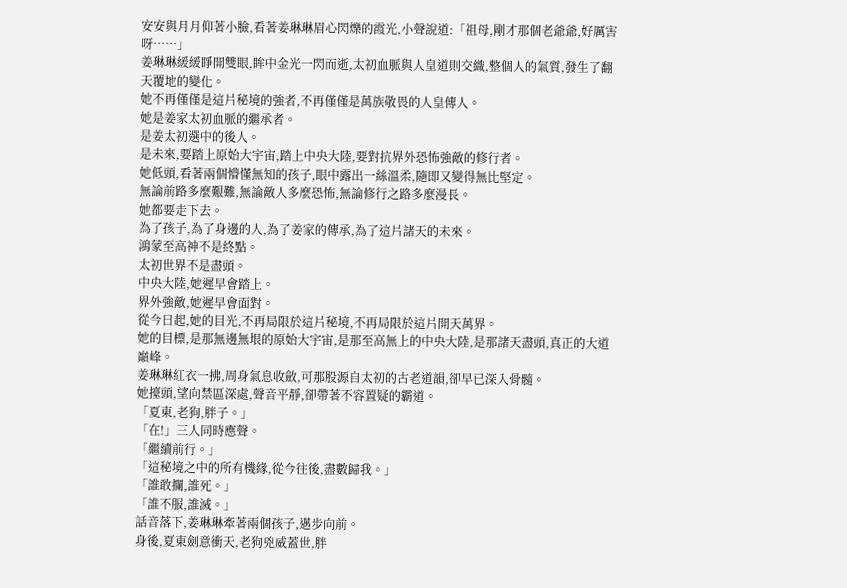安安與月月仰著小臉,看著姜琳琳眉心閃爍的霞光,小聲說道:「祖母,剛才那個老爺爺,好厲害呀……」
姜琳琳緩緩睜開雙眼,眸中金光一閃而逝,太初血脈與人皇道則交織,整個人的氣質,發生了翻天覆地的變化。
她不再僅僅是這片秘境的強者,不再僅僅是萬族敬畏的人皇傳人。
她是姜家太初血脈的繼承者。
是姜太初選中的後人。
是未來,要踏上原始大宇宙,踏上中央大陸,要對抗界外恐怖強敵的修行者。
她低頭,看著兩個懵懂無知的孩子,眼中露出一絲溫柔,隨即又變得無比堅定。
無論前路多麼艱難,無論敵人多麼恐怖,無論修行之路多麼漫長。
她都要走下去。
為了孩子,為了身邊的人,為了姜家的傳承,為了這片諸天的未來。
鴻蒙至高神不是終點。
太初世界不是盡頭。
中央大陸,她遲早會踏上。
界外強敵,她遲早會面對。
從今日起,她的目光,不再局限於這片秘境,不再局限於這片開天萬界。
她的目標,是那無邊無垠的原始大宇宙,是那至高無上的中央大陸,是那諸天盡頭,真正的大道巔峰。
姜琳琳紅衣一拂,周身氣息收斂,可那股源自太初的古老道韻,卻早已深入骨髓。
她擡頭,望向禁區深處,聲音平靜,卻帶著不容置疑的霸道。
「夏東,老狗,胖子。」
「在!」三人同時應聲。
「繼續前行。」
「這秘境之中的所有機緣,從今往後,盡數歸我。」
「誰敢攔,誰死。」
「誰不服,誰滅。」
話音落下,姜琳琳牽著兩個孩子,邁步向前。
身後,夏東劍意衝天,老狗兇威蓋世,胖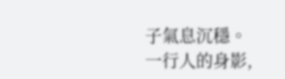子氣息沉穩。
一行人的身影,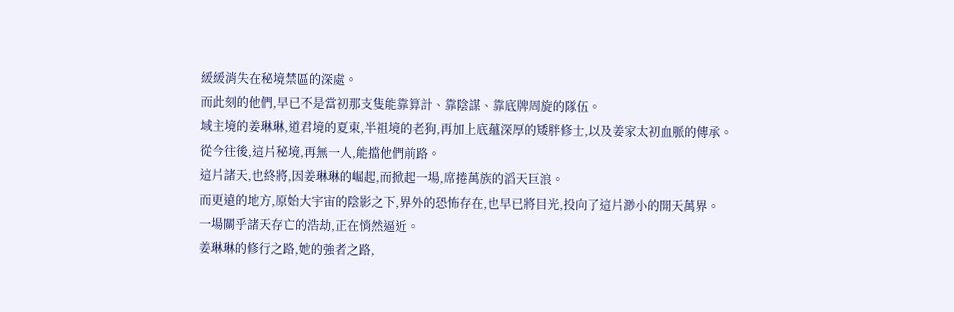緩緩消失在秘境禁區的深處。
而此刻的他們,早已不是當初那支隻能靠算計、靠陰謀、靠底牌周旋的隊伍。
域主境的姜琳琳,道君境的夏東,半祖境的老狗,再加上底蘊深厚的矮胖修士,以及姜家太初血脈的傳承。
從今往後,這片秘境,再無一人,能擋他們前路。
這片諸天,也終將,因姜琳琳的崛起,而掀起一場,席捲萬族的滔天巨浪。
而更遠的地方,原始大宇宙的陰影之下,界外的恐怖存在,也早已將目光,投向了這片渺小的開天萬界。
一場關乎諸天存亡的浩劫,正在悄然逼近。
姜琳琳的修行之路,她的強者之路,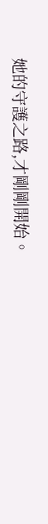她的守護之路,才剛剛開始。